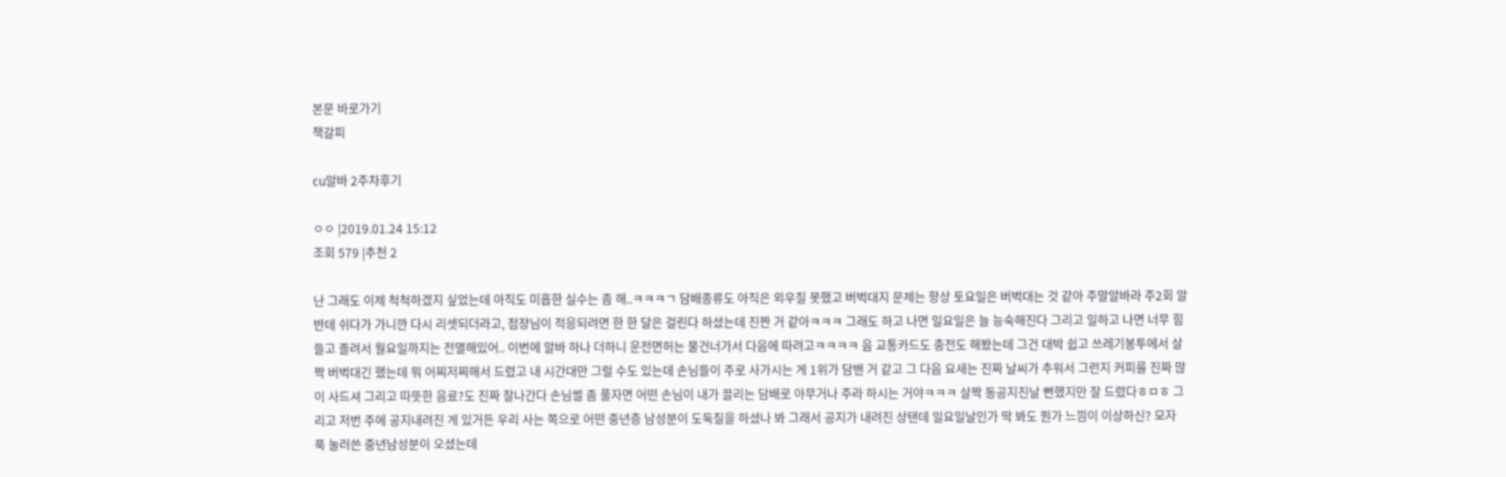본문 바로가기
책갈피

cu알바 2주차후기

ㅇㅇ |2019.01.24 15:12
조회 579 |추천 2

난 그래도 이제 척척하겠지 싶었는데 아직도 미흡한 실수는 좀 해..ㅋㅋㅋㄱ 담배종류도 아직은 외우질 못했고 버벅대지 문제는 항상 토요일은 버벅대는 것 같아 주말알바라 주2회 알반데 쉬다가 가니깐 다시 리셋되더라고, 점장님이 적응되려면 한 한 달은 걸린다 하셨는데 진짠 거 같아ㅋㅋㅋ 그래도 하고 나면 일요일은 늘 능숙해진다 그리고 일하고 나면 너무 힘들고 졸려서 월요일까지는 전멸해있어.. 이번에 알바 하나 더하니 운전면허는 물건너가서 다음에 따려고ㅋㅋㅋㅋ 음 교통카드도 충전도 해봤는데 그건 대박 쉽고 쓰레기봉투에서 살짝 버벅대긴 했는데 뭐 어찌저찌해서 드렸고 내 시간대만 그럴 수도 있는데 손님들이 주로 사가시는 게 1위가 담밴 거 같고 그 다음 요새는 진짜 날씨가 추워서 그런지 커피를 진짜 많이 사드셔 그리고 따뜻한 음료?도 진짜 잘나간다 손님썰 좀 풀자면 어떤 손님이 내가 끌리는 담배로 아무거나 주라 하시는 거야ㅋㅋㅋ 살짝 동공지진날 뻔했지만 잘 드렸다ㅎㅁㅎ 그리고 저번 주에 공지내려진 게 있거든 우리 사는 쪽으로 어떤 중년층 남성분이 도둑질을 하셨나 봐 그래서 공지가 내려진 상탠데 일요일날인가 딱 봐도 뭔가 느낌이 이상하신? 모자 푹 눌러쓴 중년남성분이 오셨는데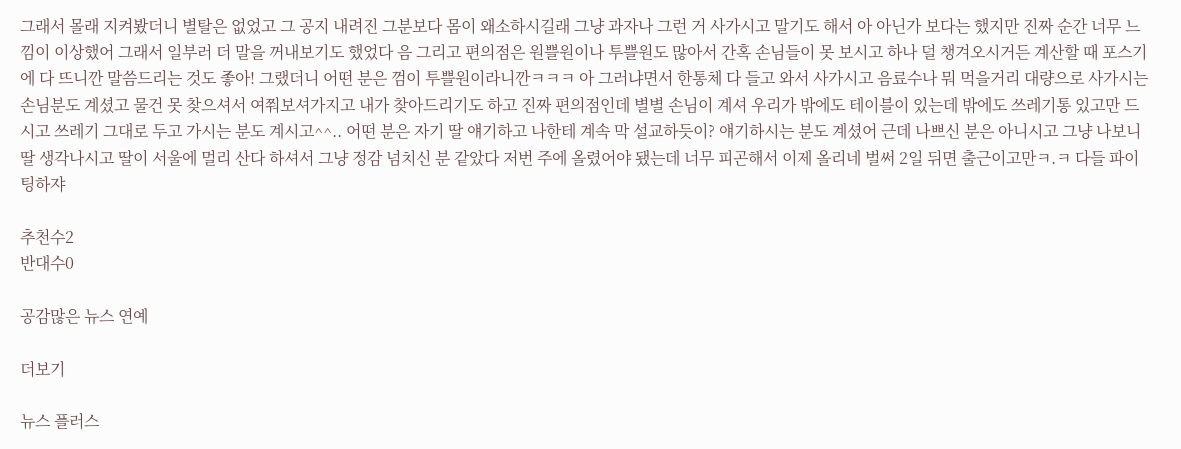그래서 몰래 지켜봤더니 별탈은 없었고 그 공지 내려진 그분보다 몸이 왜소하시길래 그냥 과자나 그런 거 사가시고 말기도 해서 아 아닌가 보다는 했지만 진짜 순간 너무 느낌이 이상했어 그래서 일부러 더 말을 꺼내보기도 했었다 음 그리고 편의점은 원쁠원이나 투쁠원도 많아서 간혹 손님들이 못 보시고 하나 덜 챙겨오시거든 계산할 때 포스기에 다 뜨니깐 말씀드리는 것도 좋아! 그랬더니 어떤 분은 껌이 투쁠원이라니깐ㅋㅋㅋ 아 그러냐면서 한통체 다 들고 와서 사가시고 음료수나 뭐 먹을거리 대량으로 사가시는 손님분도 계셨고 물건 못 찾으셔서 여쭤보셔가지고 내가 찾아드리기도 하고 진짜 편의점인데 별별 손님이 계셔 우리가 밖에도 테이블이 있는데 밖에도 쓰레기통 있고만 드시고 쓰레기 그대로 두고 가시는 분도 계시고^^.. 어떤 분은 자기 딸 얘기하고 나한테 계속 막 설교하듯이? 얘기하시는 분도 계셨어 근데 나쁘신 분은 아니시고 그냥 나보니 딸 생각나시고 딸이 서울에 멀리 산다 하셔서 그냥 정감 넘치신 분 같았다 저번 주에 올렸어야 됐는데 너무 피곤해서 이제 올리네 벌써 2일 뒤면 출근이고만ㅋ.ㅋ 다들 파이팅하쟈

추천수2
반대수0

공감많은 뉴스 연예

더보기

뉴스 플러스